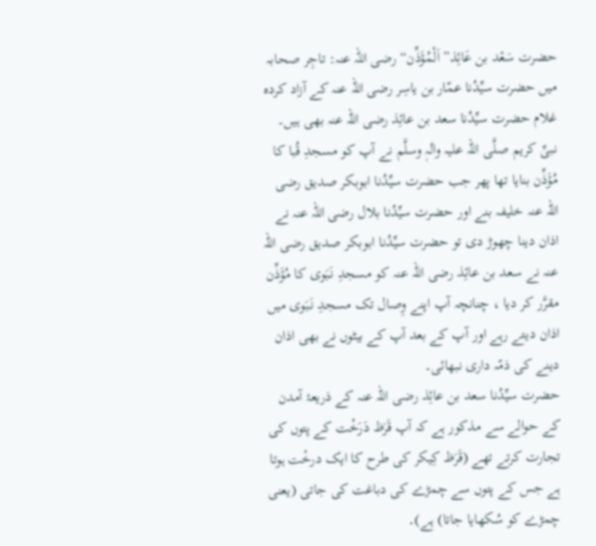حضرت سَعْد بن عَائِذ”اَلْمُؤَذِّن“ رضی اللہ عنہ: تاجِر صحابہ میں حضرت سیِّدُنا عمّار بن یاسِر رضی اللہ عنہ کے آزاد کردہ غلام حضرت سیِّدُنا سعد بن عائِذ رضی اللہ عنہ بھی ہیں۔ نبیِّ کریم صلَّی اللہ علیہ واٰلہٖ وسلَّم نے آپ کو مسجدِ قُبا کا مُؤَذِّن بنایا تھا پھر جب حضرت سیِّدُنا ابوبکر صدیق رضی اللہ عنہ خلیفہ بنے اور حضرت سیِّدُنا بلال رضی اللہ عنہ نے اذان دینا چھوڑ دی تو حضرت سیِّدُنا ابوبکر صدیق رضی اللہ عنہ نے سعد بن عائِذ رضی اللہ عنہ کو مسجدِ نَبَوی کا مُؤَذِّن مقرَّر کر دیا ، چنانچہ آپ اپنے وِصال تک مسجدِ نَبَوی میں اذان دیتے رہے اور آپ کے بعد آپ کے بیٹوں نے بھی اذان دینے کی ذمّہ داری نبھائی۔
حضرت سیِّدُنا سعد بن عائِذ رضی اللہ عنہ کے ذریعۂ آمدن کے حوالے سے مذکور ہے کہ آپ قَرَظ دَرَخْت کے پتوں کی تجارت کرتے تھے (قَرَظ کِیکر کی طرح کا ایک درخْت ہوتا ہے جس کے پتوں سے چمڑے کی دباغت کی جاتی (یعنی چمڑے کو سُکھایا جاتا) ہے)۔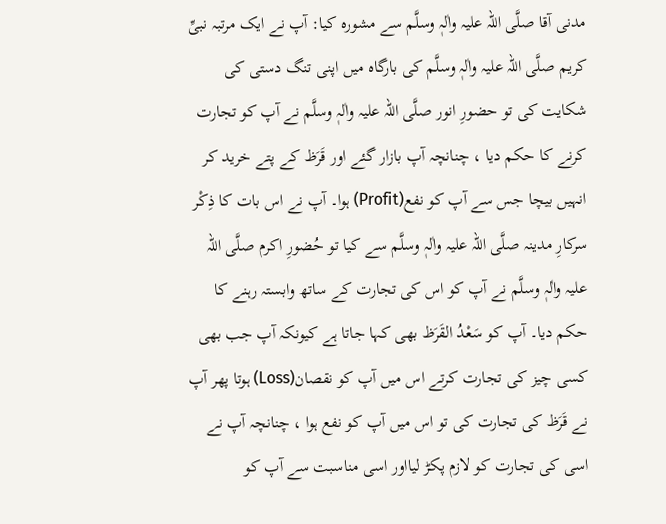مدنی آقا صلَّی اللہ علیہ واٰلہٖ وسلَّم سے مشورہ کیا: آپ نے ایک مرتبہ نبیِّ کریم صلَّی اللہ علیہ واٰلہٖ وسلَّم کی بارگاہ میں اپنی تنگ دستی کی شکایت کی تو حضورِ انور صلَّی اللہ علیہ واٰلہٖ وسلَّم نے آپ کو تجارت کرنے کا حکم دیا ، چنانچہ آپ بازار گئے اور قَرَظ کے پتے خرید کر انہیں بیچا جس سے آپ کو نفع(Profit) ہوا۔ آپ نے اس بات کا ذِکْر سرکارِ مدینہ صلَّی اللہ علیہ واٰلہٖ وسلَّم سے کیا تو حُضورِ اکرم صلَّی اللہ علیہ واٰلہٖ وسلَّم نے آپ کو اس کی تجارت کے ساتھ وابستہ رہنے کا حکم دیا۔ آپ کو سَعْدُ القَرَظ بھی کہا جاتا ہے کیونکہ آپ جب بھی کسی چیز کی تجارت کرتے اس میں آپ کو نقصان(Loss) ہوتا پھر آپ نے قَرَظ کی تجارت کی تو اس میں آپ کو نفع ہوا ، چنانچہ آپ نے اسی کی تجارت کو لازم پکڑ لیااور اسی مناسبت سے آپ کو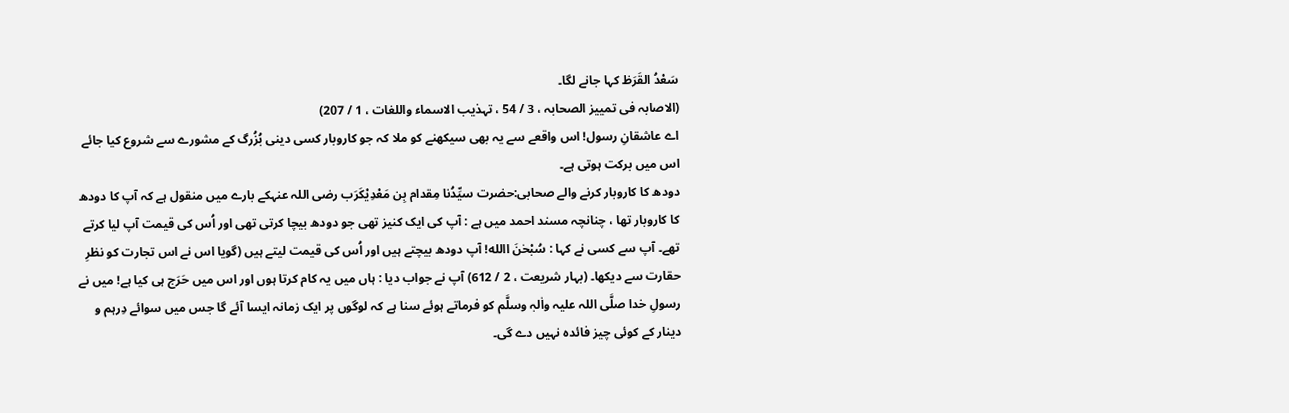سَعْدُ القَرَظ کہا جانے لگا۔
(الاصابہ فی تمییز الصحابہ ، 3 / 54 ، تہذیب الاسماء واللغات ، 1 / 207)
اے عاشقانِ رسول! اس واقعے سے یہ بھی سیکھنے کو ملا کہ جو کاروبار کسی دینی بُزُرگ کے مشورے سے شروع کیا جائے اس میں برکت ہوتی ہے۔
دودھ کا کاروبار کرنے والے صحابی:حضرت سیِّدُنا مِقدام بِن مَعْدِیْکَرَب رضی اللہ عنہکے بارے میں منقول ہے کہ آپ کا دودھ کا کاروبار تھا ، چنانچہ مسند احمد میں ہے : آپ کی ایک کنیز تھی جو دودھ بیچا کرتی تھی اور اُس کی قیمت آپ لیا کرتے تھے۔ آپ سے کسی نے کہا : سُبْحٰنَ االله! آپ دودھ بیچتے ہیں اور اُس کی قیمت لیتے ہیں (گویا اس نے اس تجارت کو نظرِ حقارت سے دیکھا۔ (بہار شریعت ، 2 / 612) آپ نے جواب دیا : ہاں میں یہ کام کرتا ہوں اور اس میں حَرَج ہی کیا ہے! میں نے رسولِ خدا صلَّی اللہ علیہ واٰلہٖ وسلَّم کو فرماتے ہوئے سنا ہے کہ لوگوں پر ایک زمانہ ایسا آئے گا جس میں سوائے دِرہم و دینار کے کوئی چیز فائدہ نہیں دے گی۔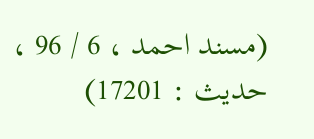(مسند احمد ، 6 / 96 ، حدیث : 17201)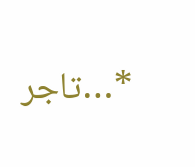*…تاجر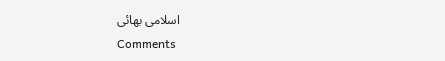اسلامی بھائی
Comments